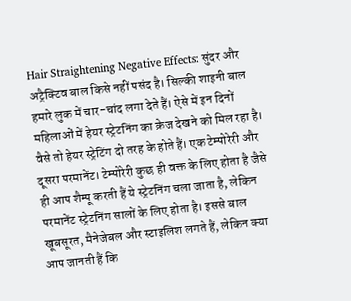Hair Straightening Negative Effects: सुंदर और अट्रैक्टिव बाल किसे नहीं पसंद है। सिल्की शाइनी बाल हमारे लुक में चार-चांद लगा देते हैं। ऐसे में इन दिनों महिलाओं में हेयर स्ट्रेटनिंग का क्रेज देखने को मिल रहा है। वैसे तो हेयर स्ट्रेटिंग दो तरह के होते हैं। एक टेम्पोरेरी और दूसरा परमानेंट। टेम्पोरेरी कुछ ही वक्त के लिए होता है जैसे ही आप शैम्पू करती हैं ये स्ट्रेटनिंग चला जाता है, लेकिन परमानेंट स्ट्रेटनिंग सालों के लिए होता है। इससे बाल खूबसूरत, मैनेजेबल और स्टाइलिश लगते हैं, लेकिन क्या आप जानती हैं कि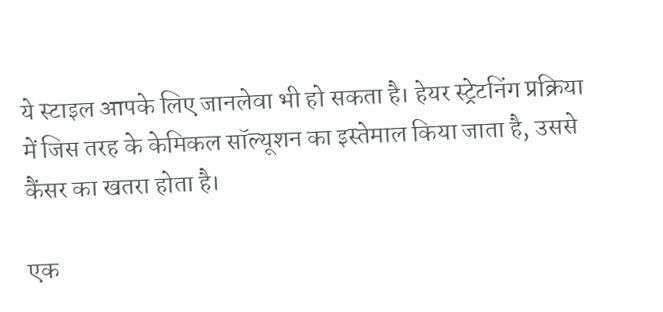ये स्टाइल आपके लिए जानलेवा भी हो सकता है। हेयर स्ट्रेटनिंग प्रक्रिया में जिस तरह के केमिकल सॉल्यूशन का इस्तेमाल किया जाता है, उससे कैंसर का खतरा होता है।

एक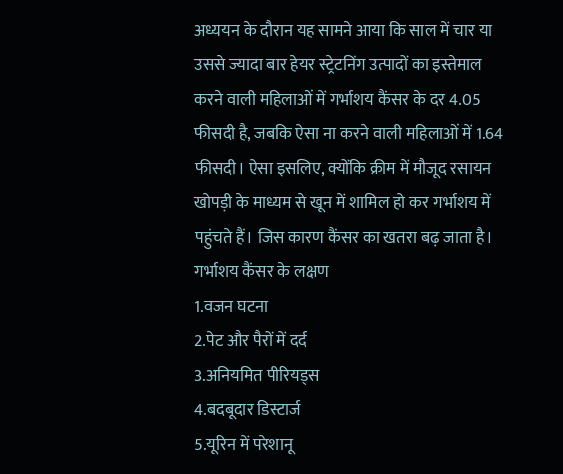अध्ययन के दौरान यह सामने आया कि साल में चार या उससे ज्यादा बार हेयर स्ट्रेटनिंग उत्पादों का इस्तेमाल करने वाली महिलाओं में गर्भाशय कैंसर के दर 4.05 फीसदी है, जबकि ऐसा ना करने वाली महिलाओं में 1.64 फीसदी। ऐसा इसलिए, क्योंकि क्रीम में मौजूद रसायन खोपड़ी के माध्यम से खून में शामिल हो कर गर्भाशय में पहुंचते हैं। जिस कारण कैंसर का खतरा बढ़ जाता है।
गर्भाशय कैंसर के लक्षण
1.वजन घटना
2.पेट और पैरों में दर्द
3.अनियमित पीरियड्स
4.बदबूदार डिस्टार्ज
5.यूरिन में परेशानू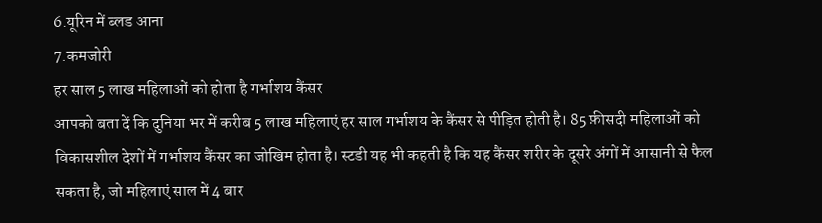6.यूरिन में ब्लड आना
7.कमजोरी
हर साल 5 लाख महिलाओं को होता है गर्भाशय कैंसर
आपको बता दें कि दुनिया भर में करीब 5 लाख महिलाएं हर साल गर्भाशय के कैंसर से पीड़ित होती है। 85 फ़ीसदी महिलाओं को विकासशील देशों में गर्भाशय कैंसर का जोखिम होता है। स्टडी यह भी कहती है कि यह कैंसर शरीर के दूसरे अंगों में आसानी से फैल सकता है, जो महिलाएं साल में 4 बार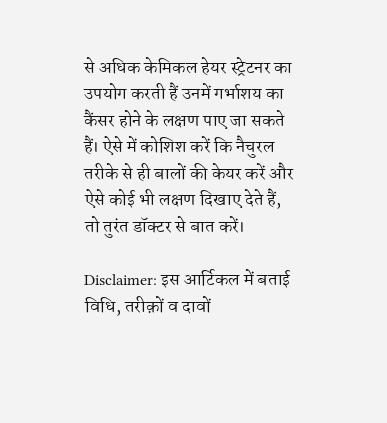से अधिक केमिकल हेयर स्ट्रेटनर का उपयोग करती हैं उनमें गर्भाशय का कैंसर होने के लक्षण पाए जा सकते हैं। ऐसे में कोशिश करें कि नैचुरल तरीके से ही बालों की केयर करें और ऐसे कोई भी लक्षण दिखाए देते हैं, तो तुरंत डॉक्टर से बात करें।

Disclaimer: इस आर्टिकल में बताई विधि, तरीक़ों व दावों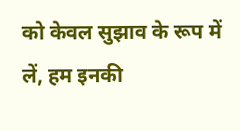को केवल सुझाव के रूप में लें, हम इनकी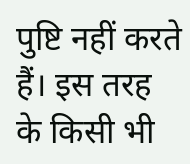पुष्टि नहीं करते हैं। इस तरह के किसी भी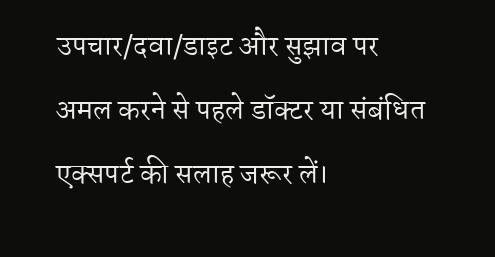उपचार/दवा/डाइट और सुझाव पर अमल करने से पहले डॉक्टर या संबंधित एक्सपर्ट की सलाह जरूर लें।